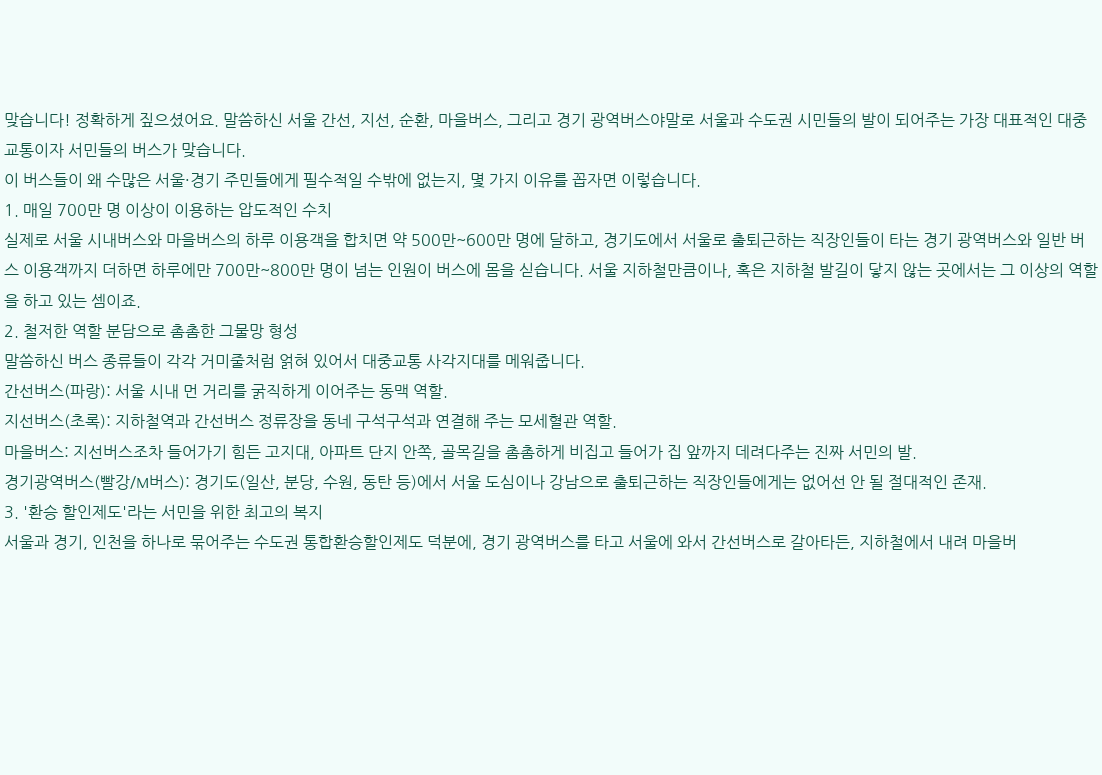맞습니다! 정확하게 짚으셨어요. 말씀하신 서울 간선, 지선, 순환, 마을버스, 그리고 경기 광역버스야말로 서울과 수도권 시민들의 발이 되어주는 가장 대표적인 대중교통이자 서민들의 버스가 맞습니다.
이 버스들이 왜 수많은 서울·경기 주민들에게 필수적일 수밖에 없는지, 몇 가지 이유를 꼽자면 이렇습니다.
1. 매일 700만 명 이상이 이용하는 압도적인 수치
실제로 서울 시내버스와 마을버스의 하루 이용객을 합치면 약 500만~600만 명에 달하고, 경기도에서 서울로 출퇴근하는 직장인들이 타는 경기 광역버스와 일반 버스 이용객까지 더하면 하루에만 700만~800만 명이 넘는 인원이 버스에 몸을 싣습니다. 서울 지하철만큼이나, 혹은 지하철 발길이 닿지 않는 곳에서는 그 이상의 역할을 하고 있는 셈이죠.
2. 철저한 역할 분담으로 촘촘한 그물망 형성
말씀하신 버스 종류들이 각각 거미줄처럼 얽혀 있어서 대중교통 사각지대를 메워줍니다.
간선버스(파랑): 서울 시내 먼 거리를 굵직하게 이어주는 동맥 역할.
지선버스(초록): 지하철역과 간선버스 정류장을 동네 구석구석과 연결해 주는 모세혈관 역할.
마을버스: 지선버스조차 들어가기 힘든 고지대, 아파트 단지 안쪽, 골목길을 촘촘하게 비집고 들어가 집 앞까지 데려다주는 진짜 서민의 발.
경기광역버스(빨강/M버스): 경기도(일산, 분당, 수원, 동탄 등)에서 서울 도심이나 강남으로 출퇴근하는 직장인들에게는 없어선 안 될 절대적인 존재.
3. '환승 할인제도'라는 서민을 위한 최고의 복지
서울과 경기, 인천을 하나로 묶어주는 수도권 통합환승할인제도 덕분에, 경기 광역버스를 타고 서울에 와서 간선버스로 갈아타든, 지하철에서 내려 마을버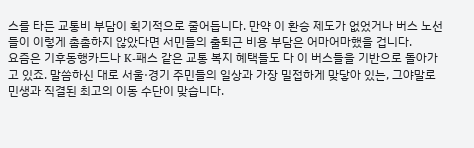스를 타든 교통비 부담이 획기적으로 줄어듭니다. 만약 이 환승 제도가 없었거나 버스 노선들이 이렇게 촘촘하지 않았다면 서민들의 출퇴근 비용 부담은 어마어마했을 겁니다.
요즘은 기후동행카드나 K-패스 같은 교통 복지 혜택들도 다 이 버스들을 기반으로 돌아가고 있죠. 말씀하신 대로 서울·경기 주민들의 일상과 가장 밀접하게 맞닿아 있는, 그야말로 민생과 직결된 최고의 이동 수단이 맞습니다.